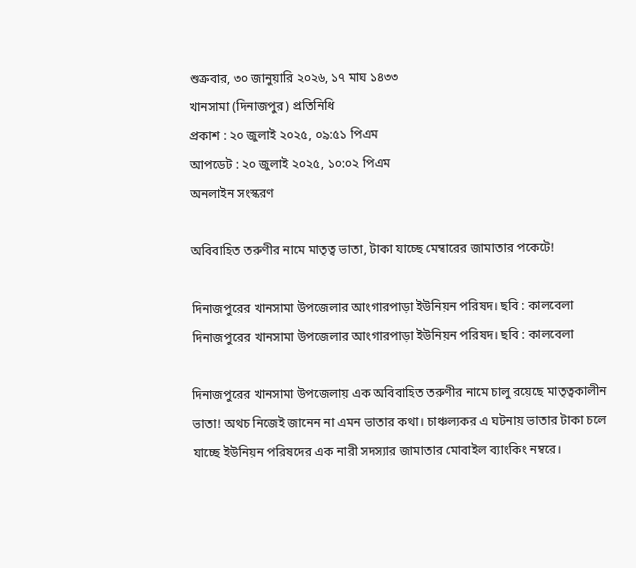শুক্রবার, ৩০ জানুয়ারি ২০২৬, ১৭ মাঘ ১৪৩৩
খানসামা (দিনাজপুর) প্রতিনিধি
প্রকাশ : ২০ জুলাই ২০২৫, ০৯:৫১ পিএম
আপডেট : ২০ জুলাই ২০২৫, ১০:০২ পিএম
অনলাইন সংস্করণ

অবিবাহিত তরুণীর নামে মাতৃত্ব ভাতা, টাকা যাচ্ছে মেম্বারের জামাতার পকেটে!

দিনাজপুরের খানসামা উপজেলার আংগারপাড়া ইউনিয়ন পরিষদ। ছবি : কালবেলা
দিনাজপুরের খানসামা উপজেলার আংগারপাড়া ইউনিয়ন পরিষদ। ছবি : কালবেলা

দিনাজপুরের খানসামা উপজেলায় এক অবিবাহিত তরুণীর নামে চালু রয়েছে মাতৃত্বকালীন ভাতা! অথচ নিজেই জানেন না এমন ভাতার কথা। চাঞ্চল্যকর এ ঘটনায় ভাতার টাকা চলে যাচ্ছে ইউনিয়ন পরিষদের এক নারী সদস্যার জামাতার মোবাইল ব্যাংকিং নম্বরে।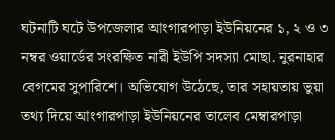ঘটনাটি ঘটে উপজেলার আংগারপাড়া ইউনিয়নের ১, ২ ও ৩ নম্বর ওয়ার্ডের সংরক্ষিত নারী ইউপি সদস্যা মোছা. নুরনাহার বেগমের সুপারিশে। অভিযোগ উঠেছে, তার সহায়তায় ভুয়া তথ্য দিয়ে আংগারপাড়া ইউনিয়নের তালেব মেম্বারপাড়া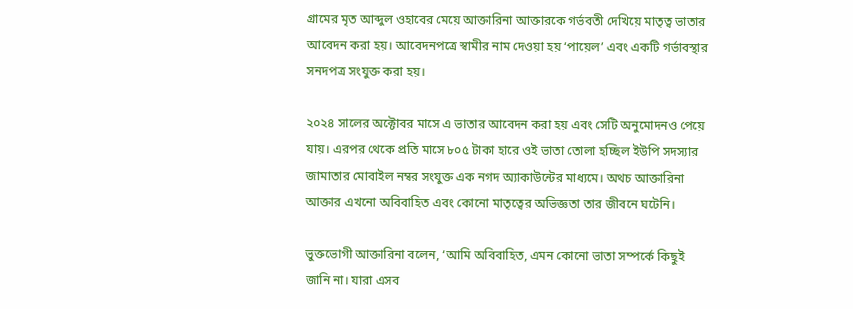গ্রামের মৃত আব্দুল ওহাবের মেয়ে আক্তারিনা আক্তারকে গর্ভবতী দেখিয়ে মাতৃত্ব ভাতার আবেদন করা হয়। আবেদনপত্রে স্বামীর নাম দেওয়া হয় ‘পায়েল’ এবং একটি গর্ভাবস্থার সনদপত্র সংযুক্ত করা হয়।

২০২৪ সালের অক্টোবর মাসে এ ভাতার আবেদন করা হয় এবং সেটি অনুমোদনও পেয়ে যায়। এরপর থেকে প্রতি মাসে ৮০৫ টাকা হারে ওই ভাতা তোলা হচ্ছিল ইউপি সদস্যার জামাতার মোবাইল নম্বর সংযুক্ত এক নগদ অ্যাকাউন্টের মাধ্যমে। অথচ আক্তারিনা আক্তার এখনো অবিবাহিত এবং কোনো মাতৃত্বের অভিজ্ঞতা তার জীবনে ঘটেনি।

ভুক্তভোগী আক্তারিনা বলেন, ‘আমি অবিবাহিত, এমন কোনো ভাতা সম্পর্কে কিছুই জানি না। যারা এসব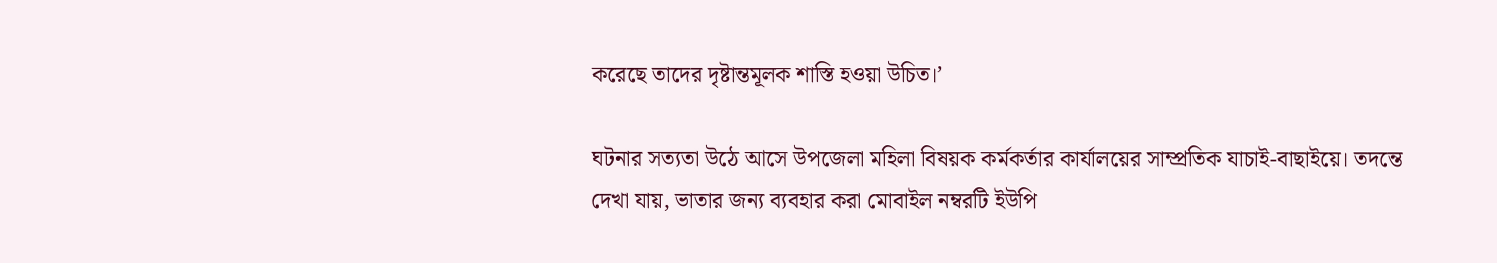করেছে তাদের দৃষ্টান্তমূলক শাস্তি হওয়া উচিত।’

ঘটনার সত্যতা উঠে আসে উপজেলা মহিলা বিষয়ক কর্মকর্তার কার্যালয়ের সাম্প্রতিক যাচাই-বাছাইয়ে। তদন্তে দেখা যায়, ভাতার জন্য ব্যবহার করা মোবাইল নম্বরটি ইউপি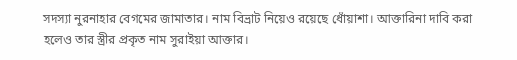সদস্যা নুরনাহার বেগমের জামাতার। নাম বিভ্রাট নিয়েও রয়েছে ধোঁয়াশা। আক্তারিনা দাবি করা হলেও তার স্ত্রীর প্রকৃত নাম সুরাইয়া আক্তার।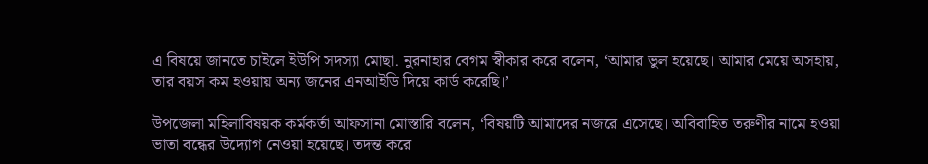এ বিষয়ে জানতে চাইলে ইউপি সদস্যা মোছা. নুরনাহার বেগম স্বীকার করে বলেন, ‘আমার ভুল হয়েছে। আমার মেয়ে অসহায়, তার বয়স কম হওয়ায় অন্য জনের এনআইডি দিয়ে কার্ড করেছি।’

উপজেলা মহিলাবিষয়ক কর্মকর্তা আফসানা মোস্তারি বলেন, ‘বিষয়টি আমাদের নজরে এসেছে। অবিবাহিত তরুণীর নামে হওয়া ভাতা বন্ধের উদ্যোগ নেওয়া হয়েছে। তদন্ত করে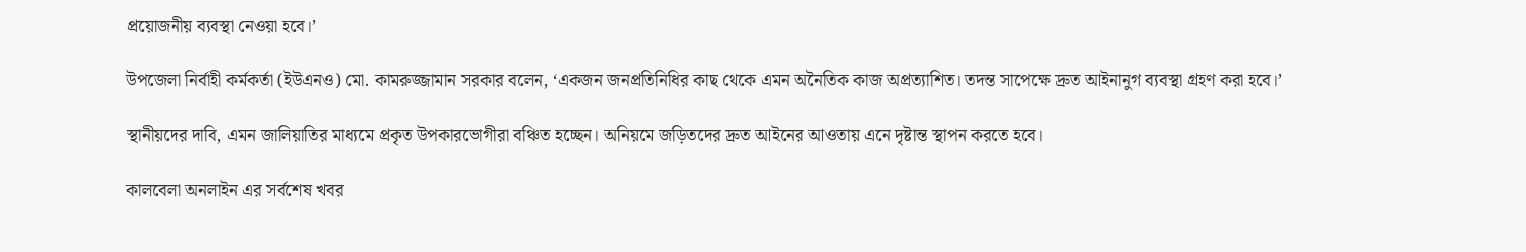প্রয়োজনীয় ব্যবস্থা নেওয়া হবে।’

উপজেলা নির্বাহী কর্মকর্তা (ইউএনও) মো. কামরুজ্জামান সরকার বলেন, ‘একজন জনপ্রতিনিধির কাছ থেকে এমন অনৈতিক কাজ অপ্রত্যাশিত। তদন্ত সাপেক্ষে দ্রুত আইনানুগ ব্যবস্থা গ্রহণ করা হবে।’

স্থানীয়দের দাবি, এমন জালিয়াতির মাধ্যমে প্রকৃত উপকারভোগীরা বঞ্চিত হচ্ছেন। অনিয়মে জড়িতদের দ্রুত আইনের আওতায় এনে দৃষ্টান্ত স্থাপন করতে হবে।

কালবেলা অনলাইন এর সর্বশেষ খবর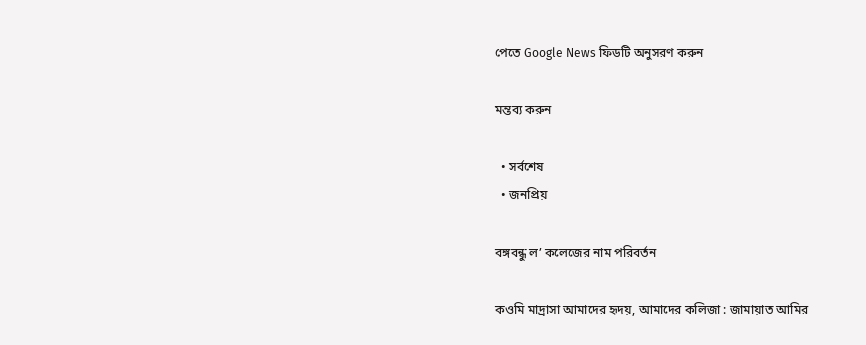পেতে Google News ফিডটি অনুসরণ করুন

মন্তব্য করুন

  • সর্বশেষ
  • জনপ্রিয়

বঙ্গবন্ধু ল’ কলেজের নাম পরিবর্তন

কওমি মাদ্রাসা আমাদের হৃদয়, আমাদের কলিজা : জামায়াত আমির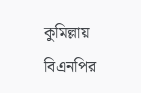কুমিল্লায় বিএনপির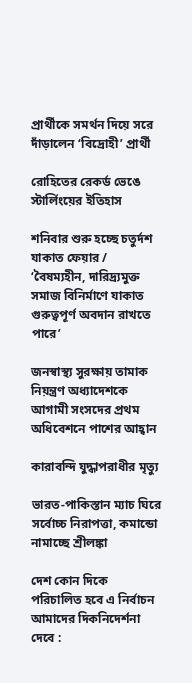প্রার্থীকে সমর্থন দিয়ে সরে দাঁড়ালেন ‘বিদ্রোহী’ প্রার্থী

রোহিতের রেকর্ড ভেঙে স্টার্লিংয়ের ইতিহাস

শনিবার শুরু হচ্ছে চতুর্দশ যাকাত ফেয়ার / ‘বৈষম্যহীন, দারিদ্র্যমুক্ত সমাজ বিনির্মাণে যাকাত গুরুত্বপূর্ণ অবদান রাখতে পারে’

জনস্বাস্থ্য সুরক্ষায় তামাক নিয়ন্ত্রণ অধ্যাদেশকে আগামী সংসদের প্রথম অধিবেশনে পাশের আহ্বান

কারাবন্দি যুদ্ধাপরাধীর মৃত্যু

ভারত-পাকিস্তান ম্যাচ ঘিরে সর্বোচ্চ নিরাপত্তা, কমান্ডো নামাচ্ছে শ্রীলঙ্কা

দেশ কোন দিকে পরিচালিত হবে এ নির্বাচন আমাদের দিকনিদের্শনা দেবে :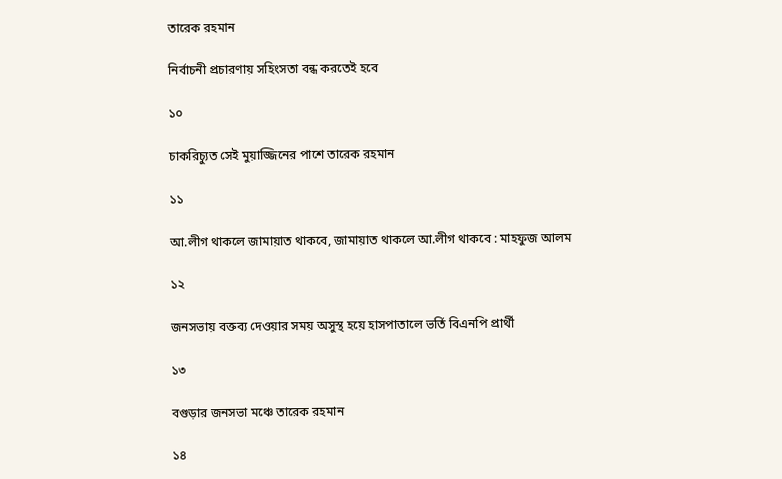তারেক রহমান

নির্বাচনী প্রচারণায় সহিংসতা বন্ধ করতেই হবে

১০

চাকরিচ্যুত সেই মুয়াজ্জিনের পাশে তারেক রহমান

১১

আ.লীগ থাকলে জামায়াত থাকবে, জামায়াত থাকলে আ.লীগ থাকবে : মাহফুজ আলম

১২

জনসভায় বক্তব্য দেওয়ার সময় অসুস্থ হয়ে হাসপাতালে ভর্তি বিএনপি প্রার্থী

১৩

বগুড়ার জনসভা মঞ্চে তারেক রহমান

১৪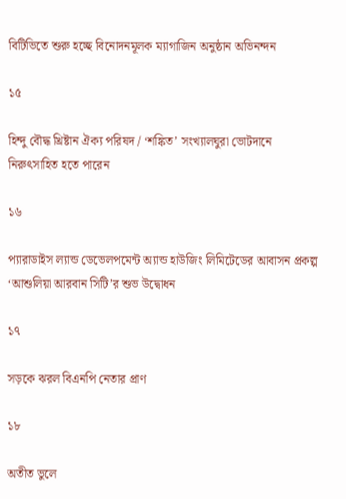বিটিভিতে শুরু হচ্ছে বিনোদনমূলক ম্যাগাজিন অনুষ্ঠান অভিনন্দন

১৫

হিন্দু বৌদ্ধ খ্রিষ্টান ঐক্য পরিষদ / ‘শঙ্কিত’ সংখ্যালঘুরা ভোটদানে নিরুৎসাহিত হতে পারেন

১৬

প্যারাডাইস ল্যান্ড ডেভেলপমেন্ট অ্যান্ড হাউজিং লিমিটেডের আবাসন প্রকল্প ‘আশুলিয়া আরবান সিটি’র শুভ উদ্বোধন

১৭

সড়কে ঝরল বিএনপি নেতার প্রাণ

১৮

অতীত ভুলে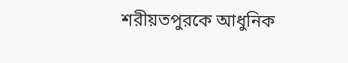শরীয়তপুরকে আধুনিক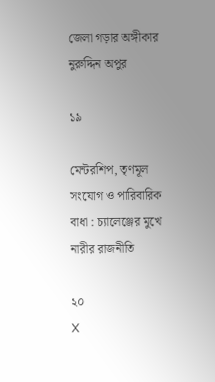জেলা গড়ার অঙ্গীকার নুরুদ্দিন অপুর

১৯

মেন্টরশিপ, তৃণমূল সংযোগ ও পারিবারিক বাধা : চ্যালেঞ্জের মুখে নারীর রাজনীতি

২০
X